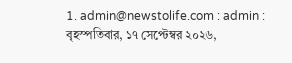1. admin@newstolife.com : admin :
বৃহস্পতিবার, ১৭ সেপ্টেম্বর ২০২৬,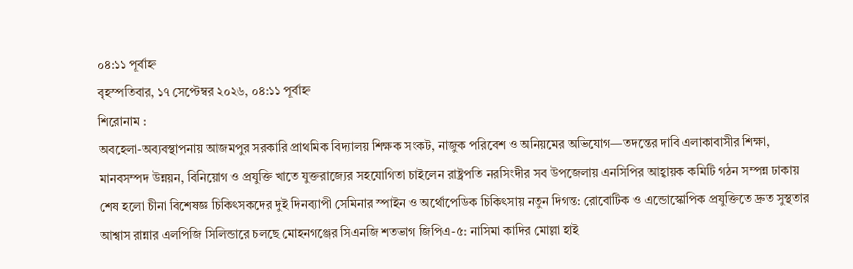০৪:১১ পূর্বাহ্ন
বৃহস্পতিবার, ১৭ সেপ্টেম্বর ২০২৬, ০৪:১১ পূর্বাহ্ন
শিরোনাম :
অবহেলা-অব্যবস্থাপনায় আজমপুর সরকারি প্রাথমিক বিদ্যালয় শিক্ষক সংকট, নাজুক পরিবেশ ও অনিয়মের অভিযোগ—তদন্তের দাবি এলাকাবাসীর শিক্ষা, মানবসম্পদ উন্নয়ন, বিনিয়োগ ও প্রযুক্তি খাতে যুক্তরাজ্যের সহযোগিতা চাইলেন রাষ্ট্রপতি নরসিংদীর সব উপজেলায় এনসিপির আহ্বায়ক কমিটি গঠন সম্পন্ন ঢাকায় শেষ হলো চীনা বিশেষজ্ঞ চিকিৎসকদের দুই দিনব্যাপী সেমিনার স্পাইন ও অর্থোপেডিক চিকিৎসায় নতুন দিগন্ত: রোবোটিক ও এন্ডোস্কোপিক প্রযুক্তিতে দ্রুত সুস্থতার আশ্বাস রান্নার এলপিজি সিলিন্ডারে চলছে মোহনগঞ্জের সিএনজি শতভাগ জিপিএ-৫: নাসিমা কাদির মোল্লা হাই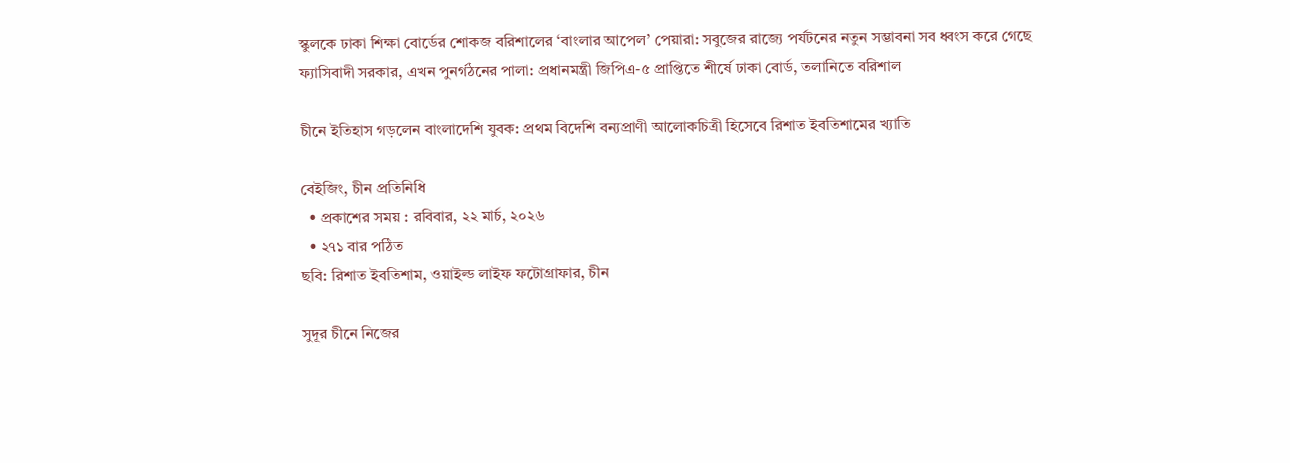স্কুলকে ঢাকা শিক্ষা বোর্ডের শোকজ বরিশালের ‘বাংলার আপেল’ পেয়ারা: সবুজের রাজ্যে পর্যটনের নতুন সম্ভাবনা সব ধ্বংস করে গেছে ফ্যাসিবাদী সরকার, এখন পুনর্গঠনের পালা: প্রধানমন্ত্রী জিপিএ-৫ প্রাপ্তিতে শীর্ষে ঢাকা বোর্ড, তলানিতে বরিশাল

চীনে ইতিহাস গড়লেন বাংলাদেশি যুবক: প্রথম বিদেশি বন্যপ্রাণী আলোকচিত্রী হিসেবে রিশাত ইবতিশামের খ্যাতি

বেইজিং, চীন প্রতিনিধি
  • প্রকাশের সময় : রবিবার, ২২ মার্চ, ২০২৬
  • ২৭১ বার পঠিত
ছবি: রিশাত ইবতিশাম, ওয়াইল্ড লাইফ ফটোগ্রাফার, চীন

সুদূর চীনে নিজের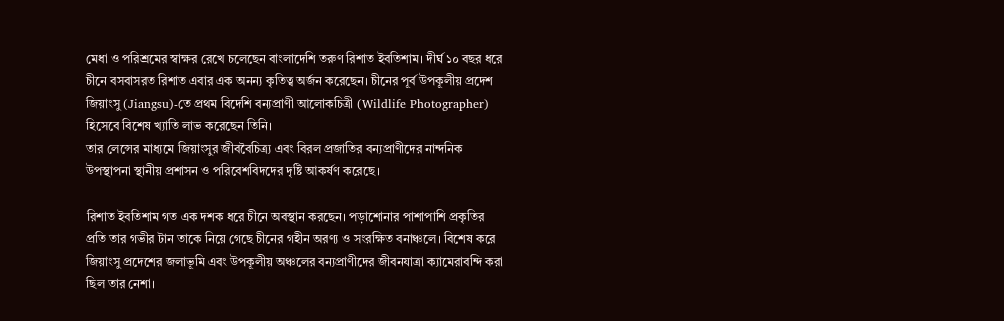মেধা ও পরিশ্রমের স্বাক্ষর রেখে চলেছেন বাংলাদেশি তরুণ রিশাত ইবতিশাম। দীর্ঘ ১০ বছর ধরে চীনে বসবাসরত রিশাত এবার এক অনন্য কৃতিত্ব অর্জন করেছেন। চীনের পূর্ব উপকূলীয় প্রদেশ জিয়াংসু (Jiangsu)-তে প্রথম বিদেশি বন্যপ্রাণী আলোকচিত্রী (Wildlife Photographer) হিসেবে বিশেষ খ্যাতি লাভ করেছেন তিনি।
তার লেন্সের মাধ্যমে জিয়াংসুর জীববৈচিত্র্য এবং বিরল প্রজাতির বন্যপ্রাণীদের নান্দনিক উপস্থাপনা স্থানীয় প্রশাসন ও পরিবেশবিদদের দৃষ্টি আকর্ষণ করেছে।

রিশাত ইবতিশাম গত এক দশক ধরে চীনে অবস্থান করছেন। পড়াশোনার পাশাপাশি প্রকৃতির প্রতি তার গভীর টান তাকে নিয়ে গেছে চীনের গহীন অরণ্য ও সংরক্ষিত বনাঞ্চলে। বিশেষ করে জিয়াংসু প্রদেশের জলাভূমি এবং উপকূলীয় অঞ্চলের বন্যপ্রাণীদের জীবনযাত্রা ক্যামেরাবন্দি করা ছিল তার নেশা।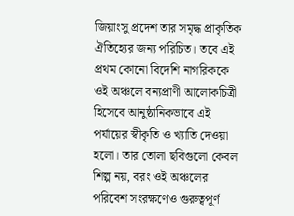জিয়াংসু প্রদেশ তার সমৃদ্ধ প্রাকৃতিক ঐতিহ্যের জন্য পরিচিত। তবে এই প্রথম কোনো বিদেশি নাগরিককে ওই অঞ্চলে বন্যপ্রাণী আলোকচিত্রী হিসেবে আনুষ্ঠানিকভাবে এই পর্যায়ের স্বীকৃতি ও খ্যাতি দেওয়া হলো। তার তোলা ছবিগুলো কেবল শিল্প নয়, বরং ওই অঞ্চলের পরিবেশ সংরক্ষণেও গুরুত্বপূর্ণ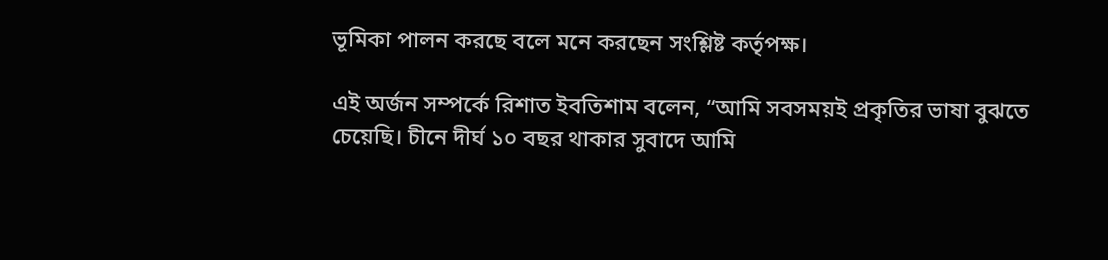ভূমিকা পালন করছে বলে মনে করছেন সংশ্লিষ্ট কর্তৃপক্ষ।

এই অর্জন সম্পর্কে রিশাত ইবতিশাম বলেন, “আমি সবসময়ই প্রকৃতির ভাষা বুঝতে চেয়েছি। চীনে দীর্ঘ ১০ বছর থাকার সুবাদে আমি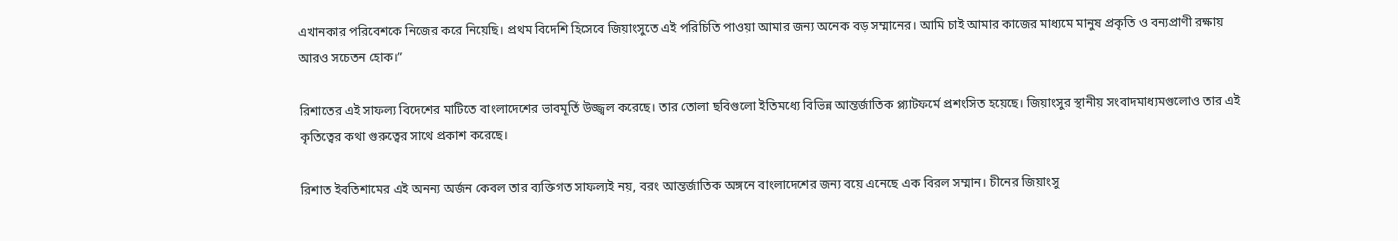এখানকার পরিবেশকে নিজের করে নিয়েছি। প্রথম বিদেশি হিসেবে জিয়াংসুতে এই পরিচিতি পাওয়া আমার জন্য অনেক বড় সম্মানের। আমি চাই আমার কাজের মাধ্যমে মানুষ প্রকৃতি ও বন্যপ্রাণী রক্ষায় আরও সচেতন হোক।”

রিশাতের এই সাফল্য বিদেশের মাটিতে বাংলাদেশের ভাবমূর্তি উজ্জ্বল করেছে। তার তোলা ছবিগুলো ইতিমধ্যে বিভিন্ন আন্তর্জাতিক প্ল্যাটফর্মে প্রশংসিত হয়েছে। জিয়াংসুর স্থানীয় সংবাদমাধ্যমগুলোও তার এই কৃতিত্বের কথা গুরুত্বের সাথে প্রকাশ করেছে।

রিশাত ইবতিশামের এই অনন্য অর্জন কেবল তার ব্যক্তিগত সাফল্যই নয়, বরং আন্তর্জাতিক অঙ্গনে বাংলাদেশের জন্য বয়ে এনেছে এক বিরল সম্মান। চীনের জিয়াংসু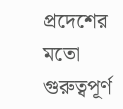প্রদেশের মতো গুরুত্বপূর্ণ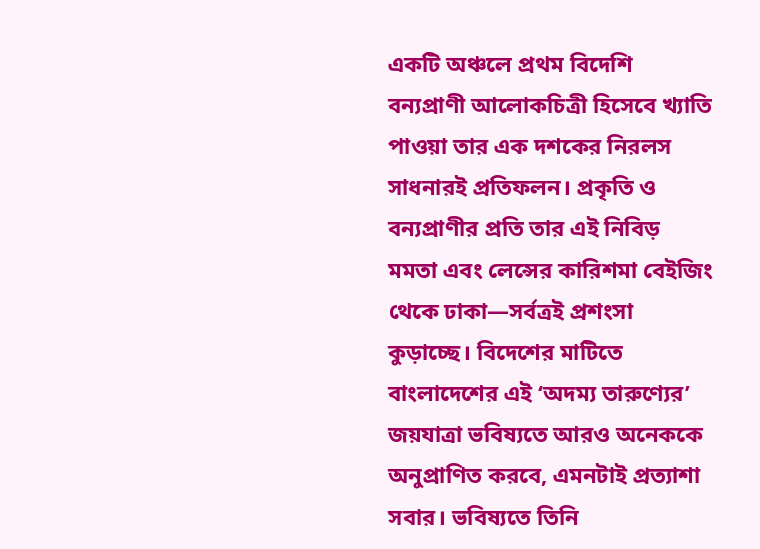একটি অঞ্চলে প্রথম বিদেশি বন্যপ্রাণী আলোকচিত্রী হিসেবে খ্যাতি পাওয়া তার এক দশকের নিরলস সাধনারই প্রতিফলন। প্রকৃতি ও বন্যপ্রাণীর প্রতি তার এই নিবিড় মমতা এবং লেন্সের কারিশমা বেইজিং থেকে ঢাকা—সর্বত্রই প্রশংসা কুড়াচ্ছে। বিদেশের মাটিতে বাংলাদেশের এই ‘অদম্য তারুণ্যের’ জয়যাত্রা ভবিষ্যতে আরও অনেককে অনুপ্রাণিত করবে, এমনটাই প্রত্যাশা সবার। ভবিষ্যতে তিনি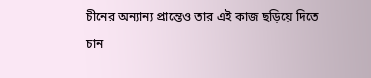চীনের অন্যান্য প্রান্তেও তার এই কাজ ছড়িয়ে দিতে চান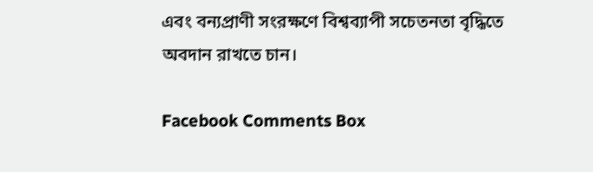এবং বন্যপ্রাণী সংরক্ষণে বিশ্বব্যাপী সচেতনতা বৃদ্ধিতে অবদান রাখতে চান।

Facebook Comments Box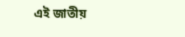এই জাতীয়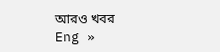আরও খবর
Eng »